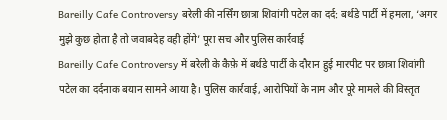Bareilly Cafe Controversy बरेली की नर्सिंग छात्रा शिवांगी पटेल का दर्द: बर्थडे पार्टी में हमला, ‘अगर मुझे कुछ होता है तो जवाबदेह वही होंगे’ पूरा सच और पुलिस कार्रवाई
Bareilly Cafe Controversy में बरेली के कैफ़े में बर्थडे पार्टी के दौरान हुई मारपीट पर छात्रा शिवांगी पटेल का दर्दनाक बयान सामने आया है। पुलिस कार्रवाई, आरोपियों के नाम और पूरे मामले की विस्तृत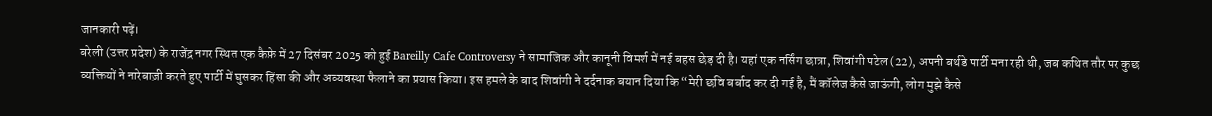जानकारी पढ़ें।
बरेली (उत्तर प्रदेश) के राजेंद्र नगर स्थित एक कैफ़े में 27 दिसंबर 2025 को हुई Bareilly Cafe Controversy ने सामाजिक और कानूनी विमर्श में नई बहस छेड़ दी है। यहां एक नर्सिंग छात्रा, शिवांगी पटेल (22), अपनी बर्थडे पार्टी मना रही थी, जब कथित तौर पर कुछ व्यक्तियों ने नारेबाज़ी करते हुए पार्टी में घुसकर हिंसा की और अव्यवस्था फैलाने का प्रयास किया। इस हमले के बाद शिवांगी ने दर्दनाक बयान दिया कि “मेरी छवि बर्बाद कर दी गई है, मैं कॉलेज कैसे जाऊंगी, लोग मुझे कैसे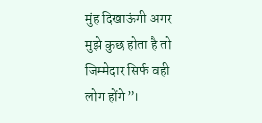मुंह दिखाऊंगी अगर मुझे कुछ होता है तो जिम्मेदार सिर्फ वही लोग होंगे”।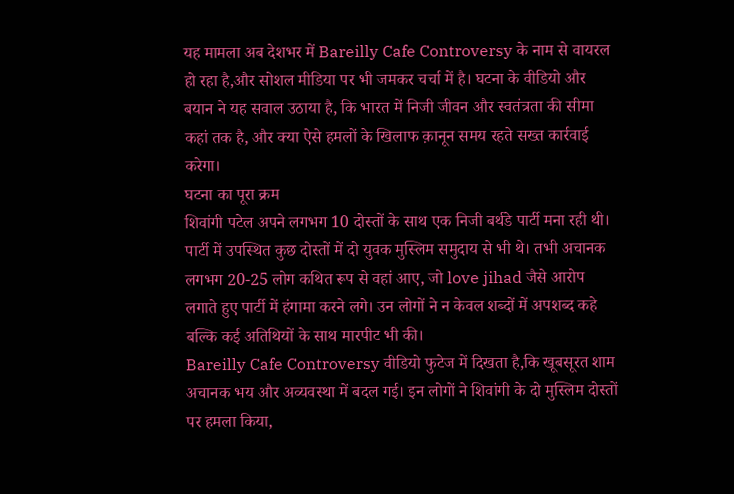यह मामला अब देशभर में Bareilly Cafe Controversy के नाम से वायरल हो रहा है,और सोशल मीडिया पर भी जमकर चर्चा में है। घटना के वीडियो और बयान ने यह सवाल उठाया है, कि भारत में निजी जीवन और स्वतंत्रता की सीमा कहां तक है, और क्या ऐसे हमलों के खिलाफ क़ानून समय रहते सख्त कार्रवाई करेगा।
घटना का पूरा क्रम
शिवांगी पटेल अपने लगभग 10 दोस्तों के साथ एक निजी बर्थडे पार्टी मना रही थी। पार्टी में उपस्थित कुछ दोस्तों में दो युवक मुस्लिम समुदाय से भी थे। तभी अचानक लगभग 20-25 लोग कथित रूप से वहां आए, जो love jihad जैसे आरोप लगाते हुए पार्टी में हंगामा करने लगे। उन लोगों ने न केवल शब्दों में अपशब्द कहे बल्कि कई अतिथियों के साथ मारपीट भी की।
Bareilly Cafe Controversy वीडियो फुटेज में दिखता है,कि खूबसूरत शाम अचानक भय और अव्यवस्था में बदल गई। इन लोगों ने शिवांगी के दो मुस्लिम दोस्तों पर हमला किया,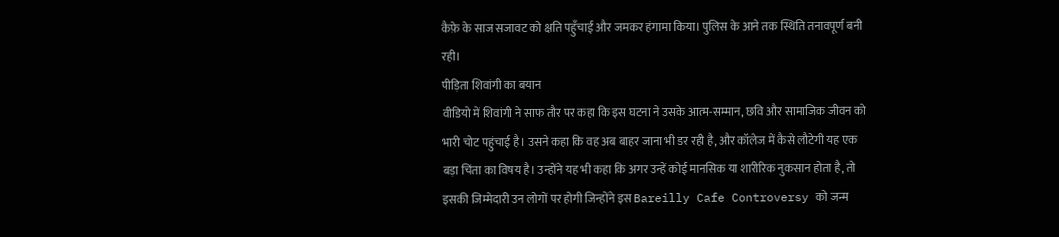कैफ़े के साज सजावट को क्षति पहुँचाई और जमकर हंगामा किया। पुलिस के आने तक स्थिति तनावपूर्ण बनी रही।
पीड़िता शिवांगी का बयान
वीडियो में शिवांगी ने साफ तौर पर कहा कि इस घटना ने उसके आत्म-सम्मान, छवि और सामाजिक जीवन को भारी चोट पहुंचाई है। उसने कहा कि वह अब बाहर जाना भी डर रही है, और कॉलेज में कैसे लौटेगी यह एक बड़ा चिंता का विषय है। उन्होंने यह भी कहा कि अगर उन्हें कोई मानसिक या शारीरिक नुकसान होता है, तो इसकी जिम्मेदारी उन लोगों पर होगी जिन्होंने इस Bareilly Cafe Controversy को जन्म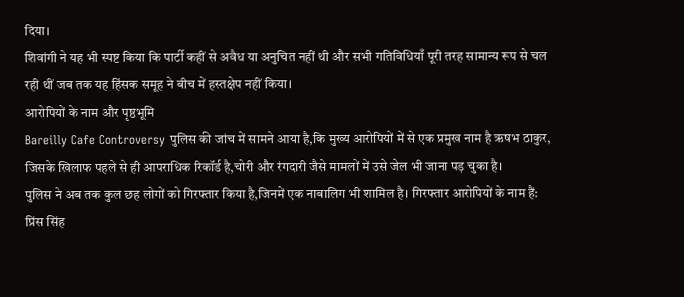दिया।
शिवांगी ने यह भी स्पष्ट किया कि पार्टी कहीं से अवैध या अनुचित नहीं थी और सभी गतिविधियाँ पूरी तरह सामान्य रूप से चल रही थीं जब तक यह हिंसक समूह ने बीच में हस्तक्षेप नहीं किया।
आरोपियों के नाम और पृष्ठभूमि
Bareilly Cafe Controversy पुलिस की जांच में सामने आया है,कि मुख्य आरोपियों में से एक प्रमुख नाम है ऋषभ ठाकुर, जिसके खिलाफ पहले से ही आपराधिक रिकॉर्ड है,चोरी और रंगदारी जैसे मामलों में उसे जेल भी जाना पड़ चुका है।
पुलिस ने अब तक कुल छह लोगों को गिरफ्तार किया है,जिनमें एक नाबालिग भी शामिल है। गिरफ्तार आरोपियों के नाम हैं:
प्रिंस सिंह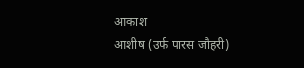आकाश
आशीष (उर्फ पारस जौहरी)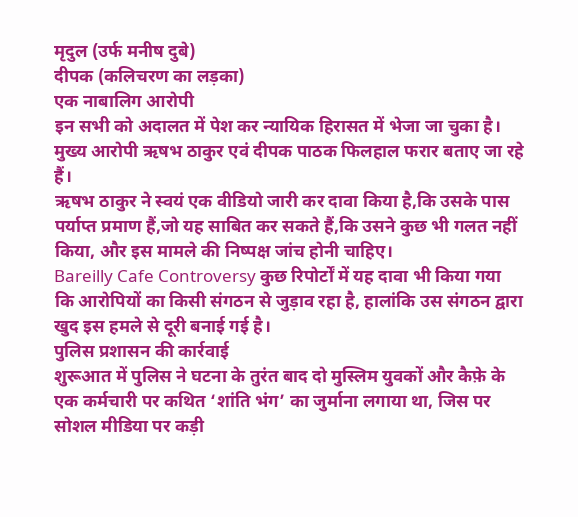मृदुल (उर्फ मनीष दुबे)
दीपक (कलिचरण का लड़का)
एक नाबालिग आरोपी
इन सभी को अदालत में पेश कर न्यायिक हिरासत में भेजा जा चुका है। मुख्य आरोपी ऋषभ ठाकुर एवं दीपक पाठक फिलहाल फरार बताए जा रहे हैं।
ऋषभ ठाकुर ने स्वयं एक वीडियो जारी कर दावा किया है,कि उसके पास पर्याप्त प्रमाण हैं,जो यह साबित कर सकते हैं,कि उसने कुछ भी गलत नहीं किया, और इस मामले की निष्पक्ष जांच होनी चाहिए।
Bareilly Cafe Controversy कुछ रिपोर्टों में यह दावा भी किया गया कि आरोपियों का किसी संगठन से जुड़ाव रहा है, हालांकि उस संगठन द्वारा खुद इस हमले से दूरी बनाई गई है।
पुलिस प्रशासन की कार्रवाई
शुरूआत में पुलिस ने घटना के तुरंत बाद दो मुस्लिम युवकों और कैफ़े के एक कर्मचारी पर कथित ‘शांति भंग’ का जुर्माना लगाया था, जिस पर सोशल मीडिया पर कड़ी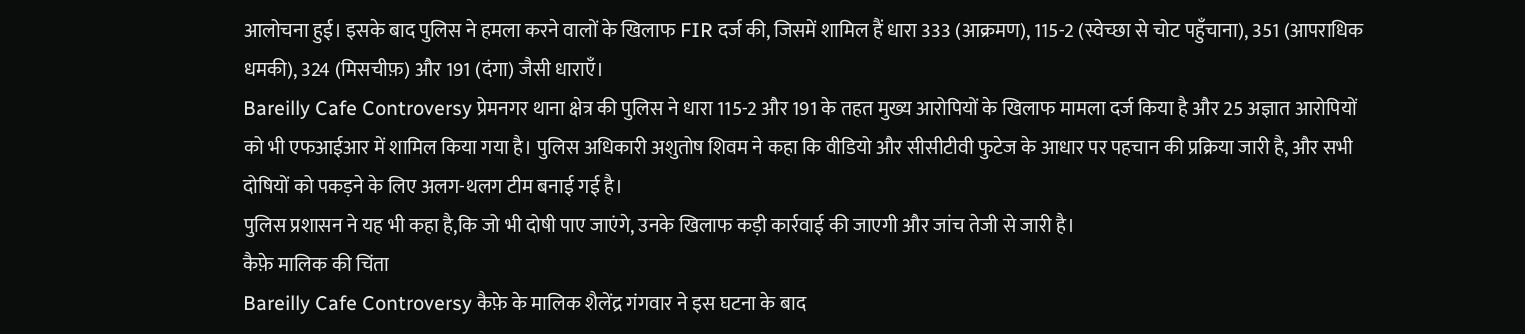आलोचना हुई। इसके बाद पुलिस ने हमला करने वालों के खिलाफ FIR दर्ज की, जिसमें शामिल हैं धारा 333 (आक्रमण), 115-2 (स्वेच्छा से चोट पहुँचाना), 351 (आपराधिक धमकी), 324 (मिसचीफ़) और 191 (दंगा) जैसी धाराएँ।
Bareilly Cafe Controversy प्रेमनगर थाना क्षेत्र की पुलिस ने धारा 115-2 और 191 के तहत मुख्य आरोपियों के खिलाफ मामला दर्ज किया है और 25 अज्ञात आरोपियों को भी एफआईआर में शामिल किया गया है। पुलिस अधिकारी अशुतोष शिवम ने कहा कि वीडियो और सीसीटीवी फुटेज के आधार पर पहचान की प्रक्रिया जारी है, और सभी दोषियों को पकड़ने के लिए अलग-थलग टीम बनाई गई है।
पुलिस प्रशासन ने यह भी कहा है,कि जो भी दोषी पाए जाएंगे, उनके खिलाफ कड़ी कार्रवाई की जाएगी और जांच तेजी से जारी है।
कैफ़े मालिक की चिंता
Bareilly Cafe Controversy कैफ़े के मालिक शैलेंद्र गंगवार ने इस घटना के बाद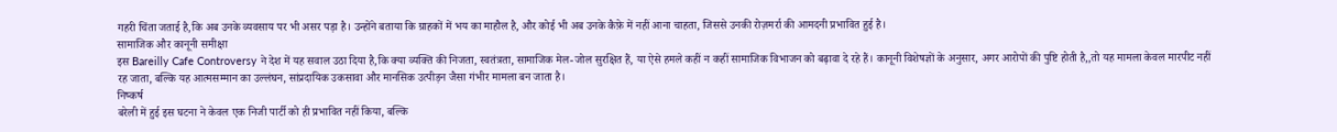गहरी चिंता जताई है,कि अब उनके व्यवसाय पर भी असर पड़ा है। उन्होंने बताया कि ग्राहकों में भय का माहौल है, और कोई भी अब उनके कैफ़े में नहीं आना चाहता, जिससे उनकी रोज़मर्रा की आमदनी प्रभावित हुई है।
सामाजिक और कानूनी समीक्षा
इस Bareilly Cafe Controversy ने देश में यह सवाल उठा दिया है,कि क्या व्यक्ति की निजता, स्वतंत्रता, सामाजिक मेल-जोल सुरक्षित हैं, या ऐसे हमले कहीं न कहीं सामाजिक विभाजन को बढ़ावा दे रहे हैं। कानूनी विशेषज्ञों के अनुसार, अगर आरोपों की पुष्टि होती है,,तो यह मामला केवल मारपीट नहीं रह जाता, बल्कि यह आत्मसम्मान का उल्लंघन, सांप्रदायिक उकसावा और मानसिक उत्पीड़न जैसा गंभीर मामला बन जाता है।
निष्कर्ष
बरेली में हुई इस घटना ने केवल एक निजी पार्टी को ही प्रभावित नहीं किया, बल्कि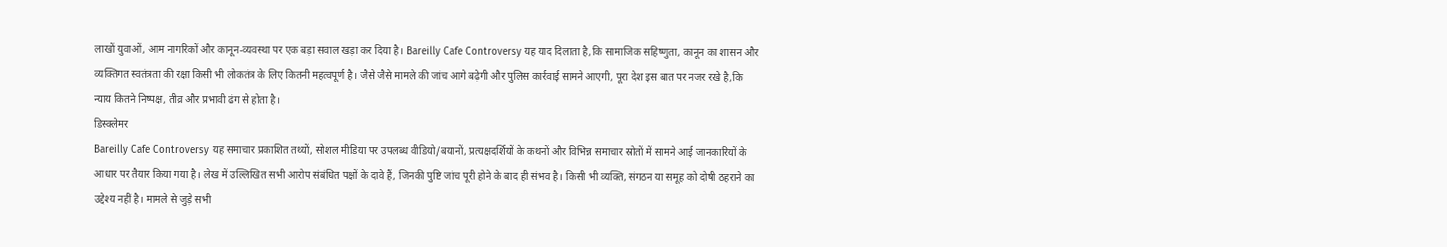लाखों युवाओं, आम नागरिकों और कानून-व्यवस्था पर एक बड़ा सवाल खड़ा कर दिया है। Bareilly Cafe Controversy यह याद दिलाता है,कि सामाजिक सहिष्णुता, कानून का शासन और व्यक्तिगत स्वतंत्रता की रक्षा किसी भी लोकतंत्र के लिए कितनी महत्वपूर्ण है। जैसे जैसे मामले की जांच आगे बढ़ेगी और पुलिस कार्रवाई सामने आएगी, पूरा देश इस बात पर नजर रखे है,कि न्याय कितने निष्पक्ष, तीव्र और प्रभावी ढंग से होता है।
डिस्क्लेमर
Bareilly Cafe Controversy यह समाचार प्रकाशित तथ्यों, सोशल मीडिया पर उपलब्ध वीडियो/बयानों, प्रत्यक्षदर्शियों के कथनों और विभिन्न समाचार स्रोतों में सामने आई जानकारियों के आधार पर तैयार किया गया है। लेख में उल्लिखित सभी आरोप संबंधित पक्षों के दावे हैं, जिनकी पुष्टि जांच पूरी होने के बाद ही संभव है। किसी भी व्यक्ति, संगठन या समूह को दोषी ठहराने का उद्देश्य नहीं है। मामले से जुड़े सभी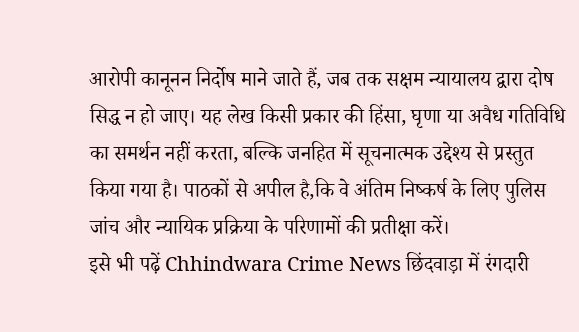आरोपी कानूनन निर्दोष माने जाते हैं, जब तक सक्षम न्यायालय द्वारा दोष सिद्ध न हो जाए। यह लेख किसी प्रकार की हिंसा, घृणा या अवैध गतिविधि का समर्थन नहीं करता, बल्कि जनहित में सूचनात्मक उद्देश्य से प्रस्तुत किया गया है। पाठकों से अपील है,कि वे अंतिम निष्कर्ष के लिए पुलिस जांच और न्यायिक प्रक्रिया के परिणामों की प्रतीक्षा करें।
इसे भी पढ़ें Chhindwara Crime News छिंदवाड़ा में रंगदारी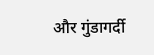और गुंडागर्दी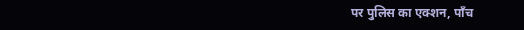पर पुलिस का एक्शन, पाँच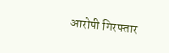आरोपी गिरफ्तार